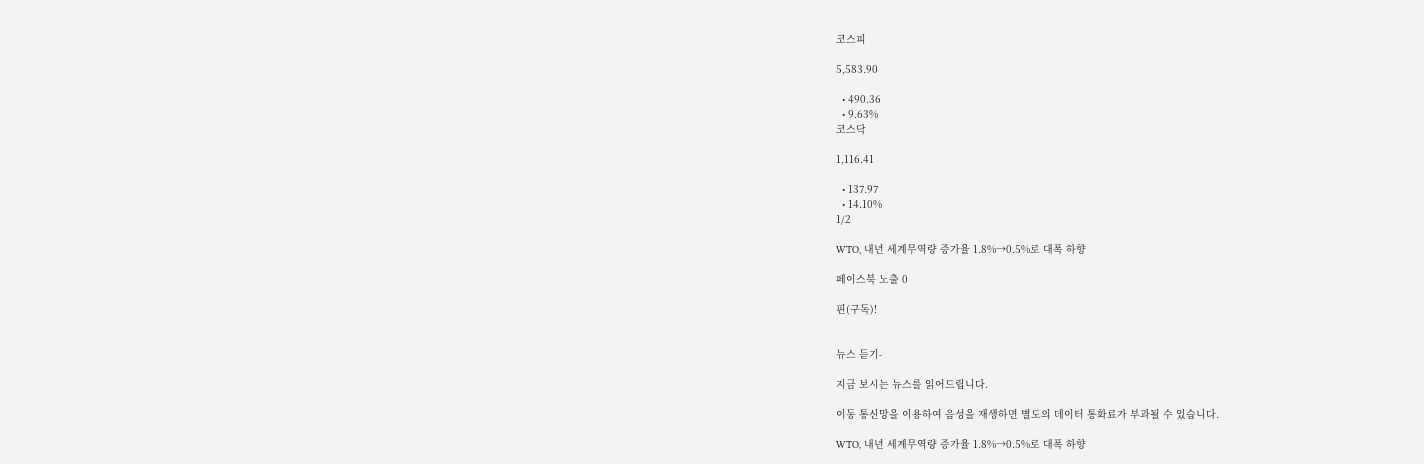코스피

5,583.90

  • 490.36
  • 9.63%
코스닥

1,116.41

  • 137.97
  • 14.10%
1/2

WTO, 내년 세계무역량 증가율 1.8%→0.5%로 대폭 하향

페이스북 노출 0

핀(구독)!


뉴스 듣기-

지금 보시는 뉴스를 읽어드립니다.

이동 통신망을 이용하여 음성을 재생하면 별도의 데이터 통화료가 부과될 수 있습니다.

WTO, 내년 세계무역량 증가율 1.8%→0.5%로 대폭 하향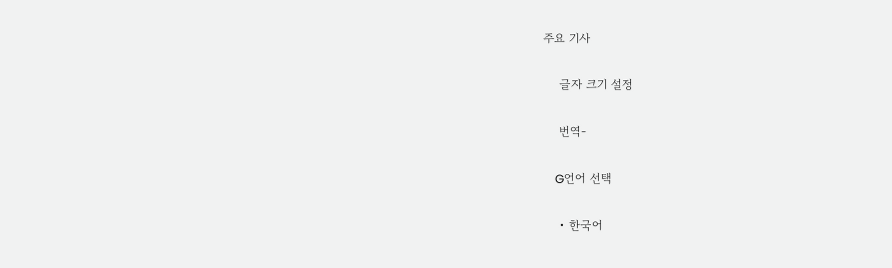주요 기사

    글자 크기 설정

    번역-

    G언어 선택

    • 한국어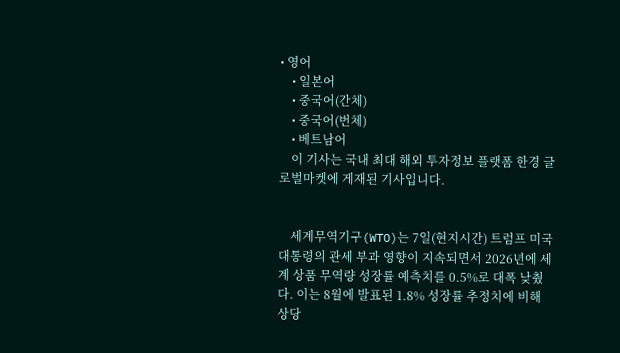• 영어
    • 일본어
    • 중국어(간체)
    • 중국어(번체)
    • 베트남어
    이 기사는 국내 최대 해외 투자정보 플랫폼 한경 글로벌마켓에 게재된 기사입니다.


    세계무역기구(WTO)는 7일(현지시간) 트럼프 미국 대통령의 관세 부과 영향이 지속되면서 2026년에 세계 상품 무역량 성장률 예측치를 0.5%로 대폭 낮췄다. 이는 8월에 발표된 1.8% 성장률 추정치에 비해 상당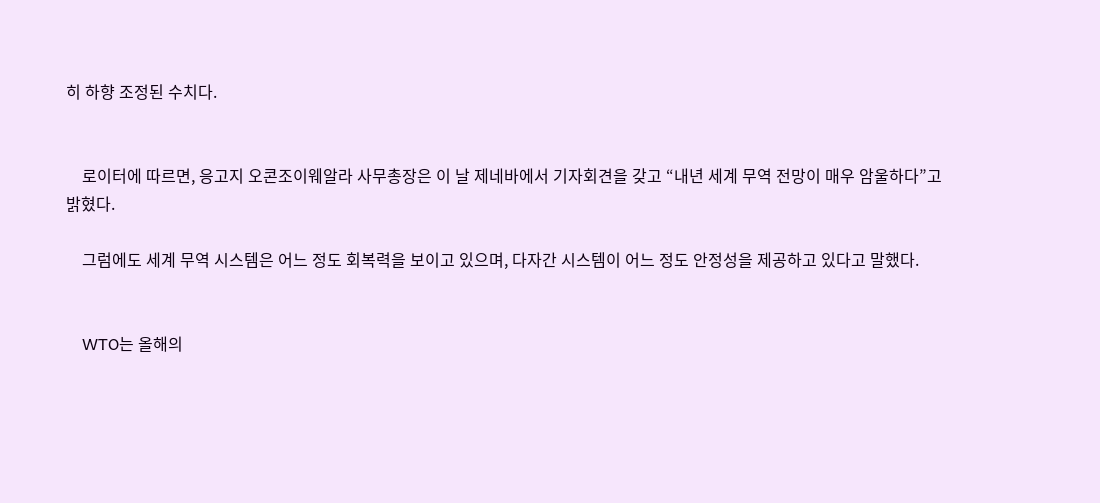히 하향 조정된 수치다.


    로이터에 따르면, 응고지 오콘조이웨알라 사무총장은 이 날 제네바에서 기자회견을 갖고 “내년 세계 무역 전망이 매우 암울하다”고 밝혔다.

    그럼에도 세계 무역 시스템은 어느 정도 회복력을 보이고 있으며, 다자간 시스템이 어느 정도 안정성을 제공하고 있다고 말했다.


    WTO는 올해의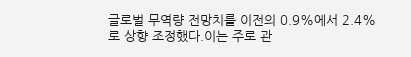글로벌 무역량 전망치를 이전의 0.9%에서 2.4%로 상향 조정했다.이는 주로 관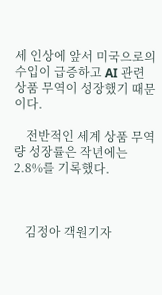세 인상에 앞서 미국으로의 수입이 급증하고 AI 관련 상품 무역이 성장했기 때문이다.

    전반적인 세계 상품 무역량 성장률은 작년에는 2.8%를 기록했다.



    김정아 객원기자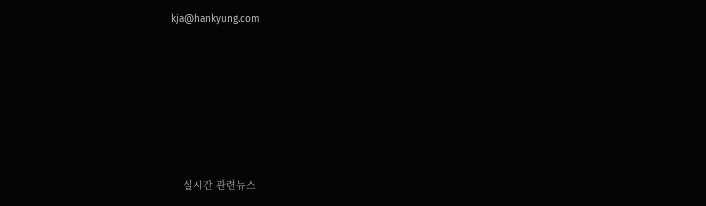kja@hankyung.com







    실시간 관련뉴스